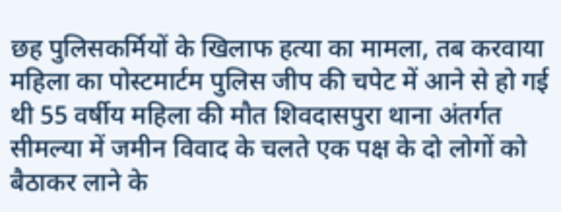छह पुलिसकर्मियों के खिलाफ हत्या का मामला, तब करवाया महिला का पोस्टमार्टम पुलिस जीप की चपेट में आने से हो गई थी 55 वर्षीय महिला की मौत शिवदासपुरा थाना अंतर्गत सीमल्या में जमीन विवाद के चलते एक पक्ष के दो लोगों को बैठाकर लाने के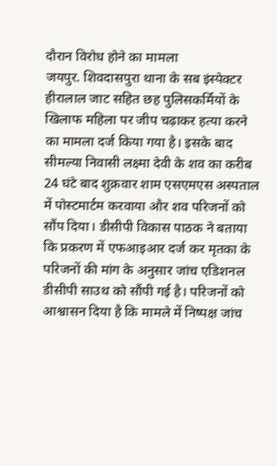दौरान विरोध होने का मामला
जयपुर. शिवदासपुरा थाना के सब इंस्पेक्टर हीरालाल जाट सहित छह पुलिसकर्मियों के खिलाफ महिला पर जीप चढ़ाकर हत्या करने का मामला दर्ज किया गया है। इसके बाद सीमल्या निवासी लक्ष्मा देवी के शव का करीब 24 घंटे बाद शुक्रवार शाम एसएमएस अस्पताल में पोस्टमार्टम करवाया और शव परिजनों को सौंप दिया। डीसीपी विकास पाठक ने बताया कि प्रकरण में एफआइआर दर्ज कर मृतका के परिजनों की मांग के अनुसार जांच एडिशनल डीसीपी साउथ को सौंपी गई है। परिजनों को आश्वासन दिया है कि मामले में निष्पक्ष जांच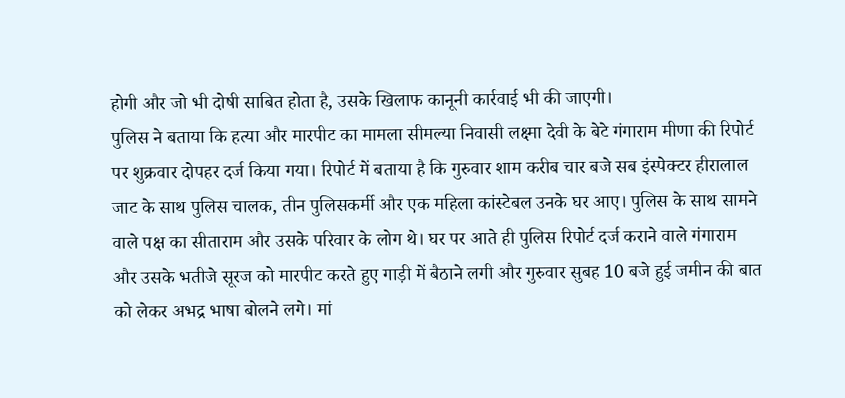होगी और जो भी दोषी साबित होता है, उसके खिलाफ कानूनी कार्रवाई भी की जाएगी।
पुलिस ने बताया कि हत्या और मारपीट का मामला सीमल्या निवासी लक्ष्मा देवी के बेटे गंगाराम मीणा की रिपोर्ट पर शुक्रवार दोपहर दर्ज किया गया। रिपोर्ट में बताया है कि गुरुवार शाम करीब चार बजे सब इंस्पेक्टर हीरालाल जाट के साथ पुलिस चालक, तीन पुलिसकर्मी और एक महिला कांस्टेबल उनके घर आए। पुलिस के साथ सामने वाले पक्ष का सीताराम और उसके परिवार के लोग थे। घर पर आते ही पुलिस रिपोर्ट दर्ज कराने वाले गंगाराम और उसके भतीजे सूरज को मारपीट करते हुए गाड़ी में बैठाने लगी और गुरुवार सुबह 10 बजे हुई जमीन की बात को लेकर अभद्र भाषा बोलने लगे। मां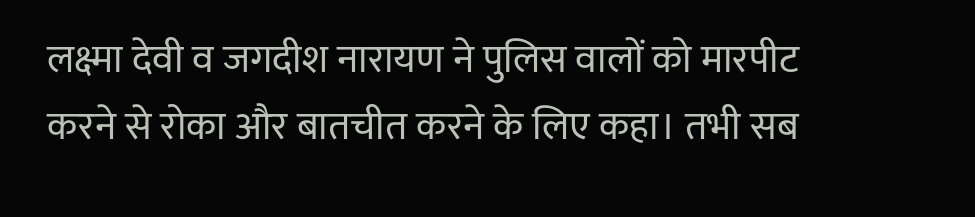लक्ष्मा देवी व जगदीश नारायण ने पुलिस वालों को मारपीट करने से रोका और बातचीत करने के लिए कहा। तभी सब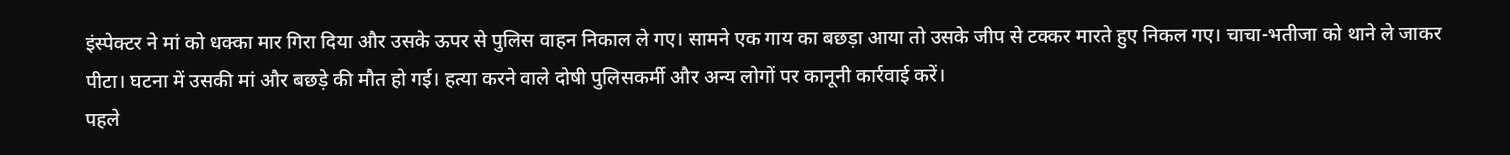इंस्पेक्टर ने मां को धक्का मार गिरा दिया और उसके ऊपर से पुलिस वाहन निकाल ले गए। सामने एक गाय का बछड़ा आया तो उसके जीप से टक्कर मारते हुए निकल गए। चाचा-भतीजा को थाने ले जाकर पीटा। घटना में उसकी मां और बछड़े की मौत हो गई। हत्या करने वाले दोषी पुलिसकर्मी और अन्य लोगों पर कानूनी कार्रवाई करें।
पहले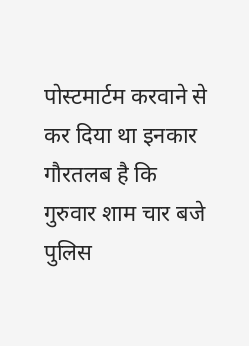पोस्टमार्टम करवाने से कर दिया था इनकार
गौरतलब है कि गुरुवार शाम चार बजे पुलिस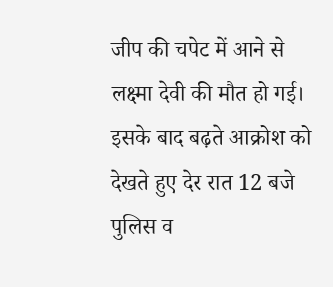जीप की चपेट में आने से लक्ष्मा देवी की मौत हो गई। इसके बाद बढ़ते आक्रोश को देखते हुए देर रात 12 बजे पुलिस व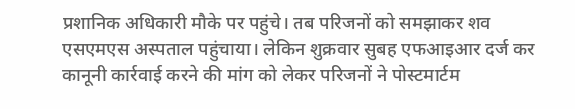प्रशानिक अधिकारी मौके पर पहुंचे। तब परिजनों को समझाकर शव एसएमएस अस्पताल पहुंचाया। लेकिन शुक्रवार सुबह एफआइआर दर्ज कर कानूनी कार्रवाई करने की मांग को लेकर परिजनों ने पोस्टमार्टम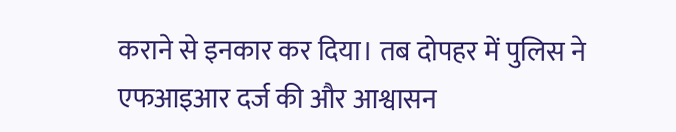कराने से इनकार कर दिया। तब दोपहर में पुलिस ने एफआइआर दर्ज की और आश्वासन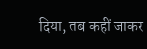दिया, तब कहीं जाकर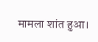मामला शांत हुआ।